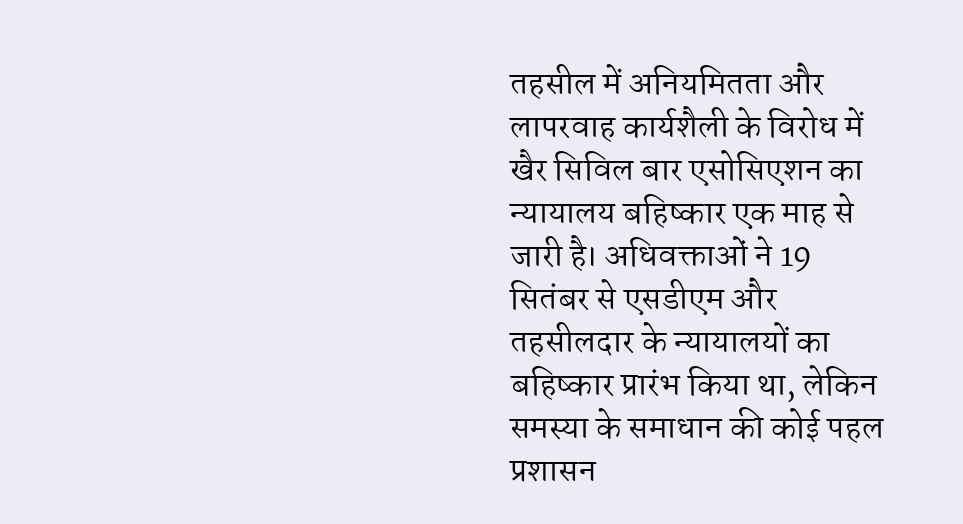तहसील में अनियमितता और लापरवाह कार्यशैली के विरोध में खैर सिविल बार एसोसिएशन का न्यायालय बहिष्कार एक माह से जारी है। अधिवक्ताओं ने 19 सितंबर से एसडीएम और तहसीलदार के न्यायालयों का बहिष्कार प्रारंभ किया था, लेकिन समस्या के समाधान की कोई पहल प्रशासन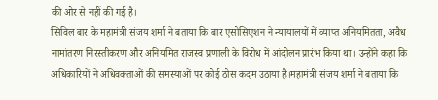की ओर से नहीं की गई है।
सिविल बार के महामंत्री संजय शर्मा ने बताया कि बार एसोसिएशन ने न्यायालयों में व्याप्त अनियमितता, अवैध नामांतरण निरस्तीकरण और अनियमित राजस्व प्रणाली के विरोध में आंदोलन प्रारंभ किया था। उन्होंने कहा कि अधिकारियों ने अधिवक्ताओं की समस्याओं पर कोई ठोस कदम उठाया है।महामंत्री संजय शर्मा ने बताया कि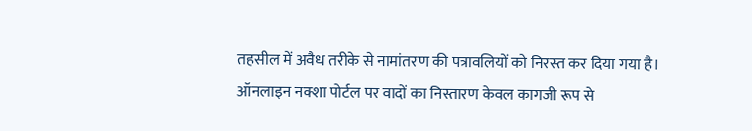तहसील में अवैध तरीके से नामांतरण की पत्रावलियों को निरस्त कर दिया गया है। ऑनलाइन नक्शा पोर्टल पर वादों का निस्तारण केवल कागजी रूप से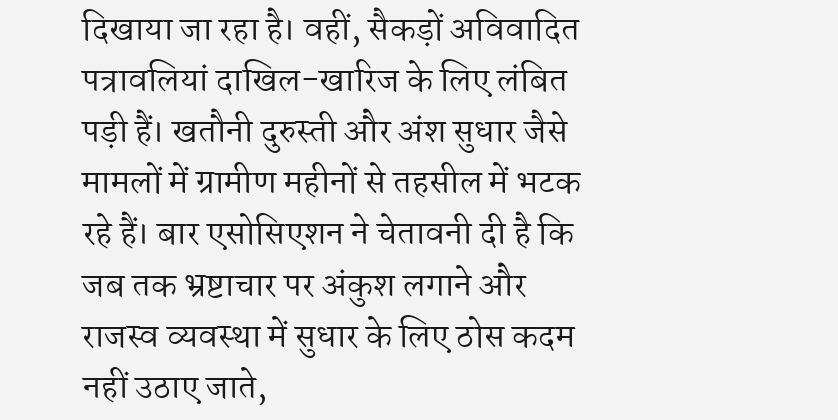दिखाया जा रहा है। वहीं, सैकड़ों अविवादित पत्रावलियां दाखिल-खारिज के लिए लंबित पड़ी हैं। खतौनी दुरुस्ती और अंश सुधार जैसे मामलों में ग्रामीण महीनों से तहसील में भटक रहे हैं। बार एसोसिएशन ने चेतावनी दी है कि जब तक भ्रष्टाचार पर अंकुश लगाने और राजस्व व्यवस्था में सुधार के लिए ठोस कदम नहीं उठाए जाते,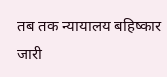तब तक न्यायालय बहिष्कार जारी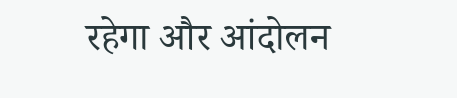रहेगा और आंदोलन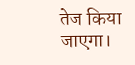तेज किया जाएगा।